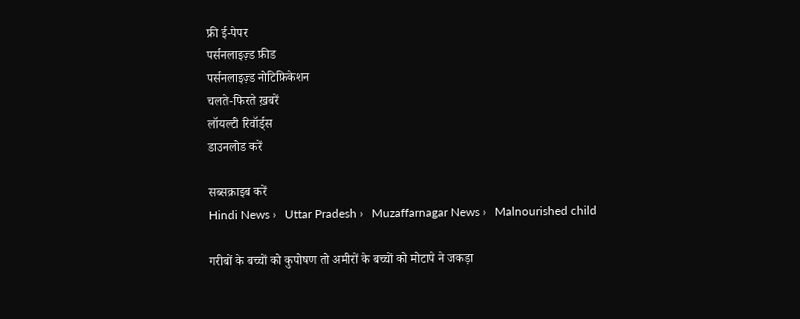फ्री ई-पेपर
पर्सनलाइज़्ड फ़ीड
पर्सनलाइज़्ड नोटिफ़िकेशन
चलते-फिरते ख़बरें
लॉयल्टी रिवॉर्ड्स
डाउनलोड करें

सब्सक्राइब करें
Hindi News ›   Uttar Pradesh ›   Muzaffarnagar News ›   Malnourished child

गरीबों के बच्चों को कुपोषण तो अमीरों के बच्चों को मोटापे ने जकड़ा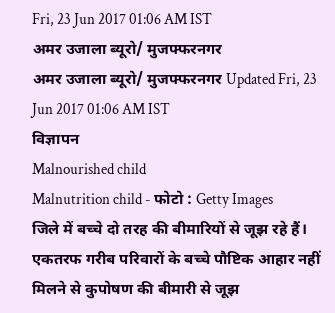Fri, 23 Jun 2017 01:06 AM IST
अमर उजाला ब्यूरो/ मुजफ्फरनगर
अमर उजाला ब्यूरो/ मुजफ्फरनगर Updated Fri, 23 Jun 2017 01:06 AM IST
विज्ञापन
Malnourished child
Malnutrition child - फोटो : Getty Images
जिले में बच्चे दो तरह की बीमारियों से जूझ रहे हैं। एकतरफ गरीब परिवारों के बच्चे पौष्टिक आहार नहीं मिलने से कुपोषण की बीमारी से जूझ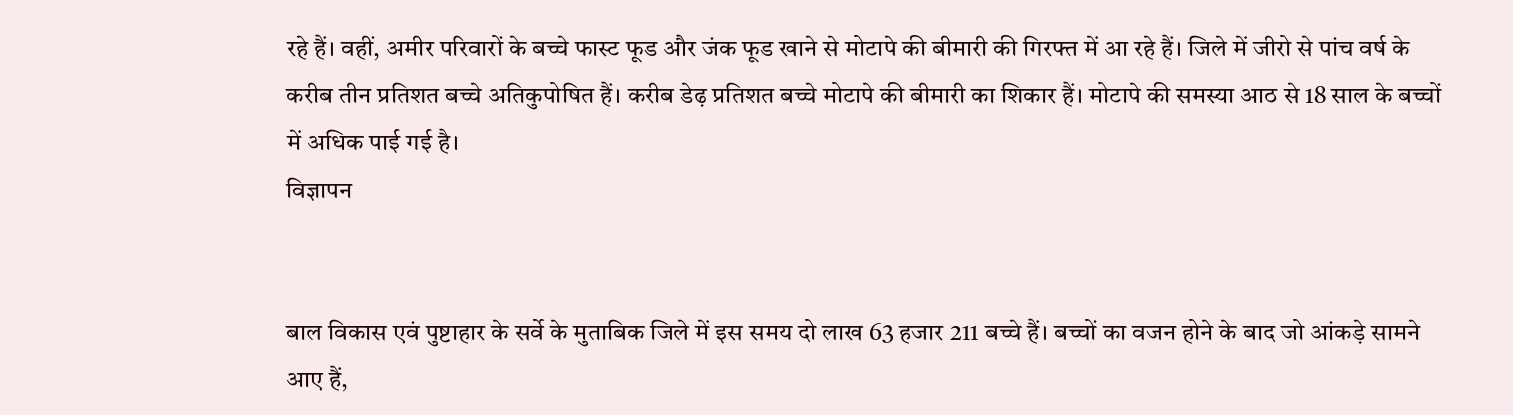रहे हैं। वहीं, अमीर परिवारों के बच्चे फास्ट फूड और जंक फूड खाने से मोटापे की बीमारी की गिरफ्त में आ रहे हैं। जिले में जीरो से पांच वर्ष के करीब तीन प्रतिशत बच्चे अतिकुपोषित हैं। करीब डेढ़ प्रतिशत बच्चे मोटापे की बीमारी का शिकार हैं। मोटापे की समस्या आठ से 18 साल के बच्चों में अधिक पाई गई है।
विज्ञापन


बाल विकास एवं पुष्टाहार के सर्वे के मुताबिक जिले में इस समय दो लाख 63 हजार 211 बच्चे हैं। बच्चों का वजन होने के बाद जो आंकड़े सामने आए हैं,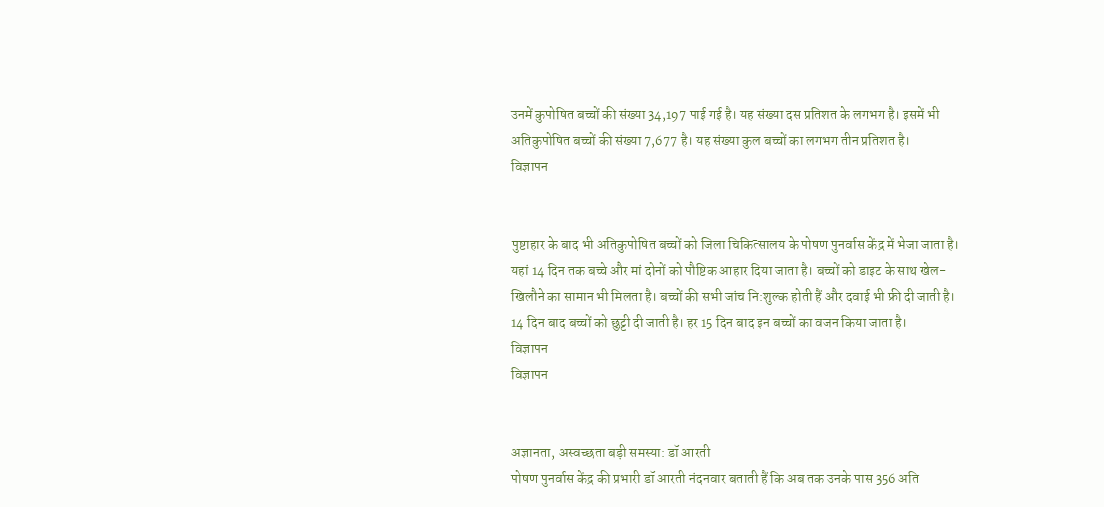उनमें कुपोषित बच्चों की संख्या 34,197 पाई गई है। यह संख्या दस प्रतिशत के लगभग है। इसमें भी अतिकुपोषित बच्चों की संख्या 7,677 है। यह संख्या कुल बच्चों का लगभग तीन प्रतिशत है।
विज्ञापन


पुष्टाहार के बाद भी अतिकुपोषित बच्चों को जिला चिकित्सालय के पोषण पुनर्वास केंद्र में भेजा जाता है। यहां 14 दिन तक बच्चे और मां दोनों को पौष्टिक आहार दिया जाता है। बच्चों को डाइट के साथ खेल-खिलौने का सामान भी मिलता है। बच्चों की सभी जांच नि:शुल्क होती हैं और दवाई भी फ्री दी जाती है। 14 दिन बाद बच्चों को छुट्टी दी जाती है। हर 15 दिन बाद इन बच्चों का वजन किया जाता है।
विज्ञापन
विज्ञापन


अज्ञानता, अस्वच्छता बड़ी समस्या: डॉ आरती
पोषण पुनर्वास केंद्र की प्रभारी डॉ आरती नंदनवार बताती हैं कि अब तक उनके पास 356 अति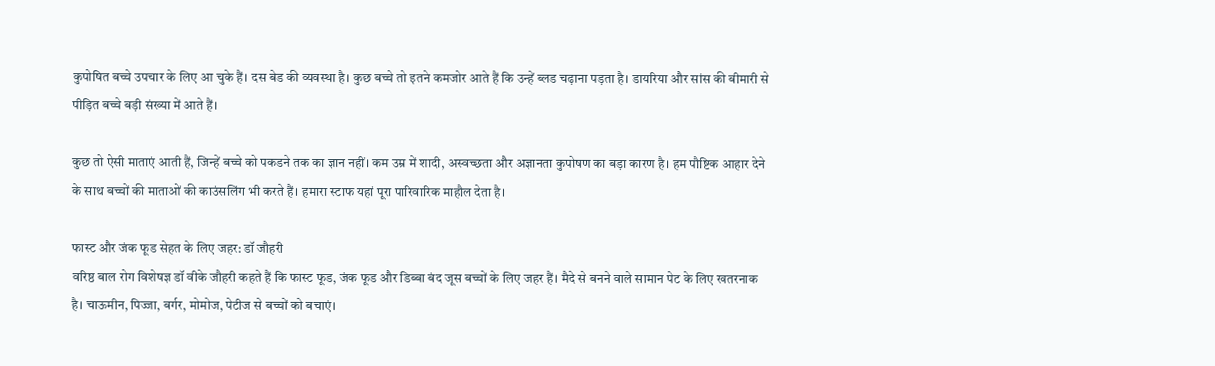कुपोषित बच्चे उपचार के लिए आ चुके हैं। दस बेड की व्यवस्था है। कुछ बच्चे तो इतने कमजोर आते हैं कि उन्हें ब्लड चढ़ाना पड़ता है। डायरिया और सांस की बीमारी से पीड़ित बच्चे बड़ी संख्या में आते हैं।

कुछ तो ऐसी माताएं आती हैं, जिन्हें बच्चे को पकडने तक का ज्ञान नहीं। कम उम्र में शादी, अस्वच्छता और अज्ञानता कुपोषण का बड़ा कारण है। हम पौष्टिक आहार देने के साथ बच्चों की माताओं की काउंसलिंग भी करते हैं। हमारा स्टाफ यहां पूरा पारिवारिक माहौल देता है।

फास्ट और जंक फूड सेहत के लिए जहर: डॉ जौहरी
वरिष्ठ बाल रोग विशेषज्ञ डॉ वीके जौहरी कहते हैं कि फास्ट फूड, जंक फूड और डिब्बा बंद जूस बच्चों के लिए जहर हैं। मैदे से बनने वाले सामान पेट के लिए खतरनाक है। चाऊमीन, पिज्जा, बर्गर, मोमोज, पेटीज से बच्चों को बचाएं।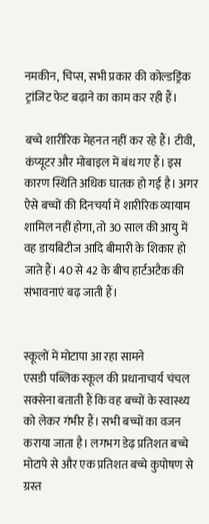नमकीन, चिप्स, सभी प्रकार की कोल्डड्रिंक ट्रांजिट फेट बढ़ाने का काम कर रही हैं।

बच्चे शारीरिक मेहनत नहीं कर रहे हैं। टीवी, कंप्यूटर और मोबाइल में बंध गए हैं। इस कारण स्थिति अधिक घातक हो गई है। अगर ऐसे बच्चों की दिनचर्या में शारीरिक व्यायाम शामिल नहीं होगा, तो 30 साल की आयु में वह डायबिटीज आदि बीमारी के शिकार हो जाते हैं। 40 से 42 के बीच हार्टअटैक की संभावनाएं बढ़ जाती हैं।


स्कूलों में मोटापा आ रहा सामने
एसडी पब्लिक स्कूल की प्रधानाचार्य चंचल सक्सेना बताती हैं कि वह बच्चों के स्वास्थ्य को लेकर गंभीर हैं। सभी बच्चों का वजन कराया जाता है। लगभग डेढ़ प्रतिशत बच्चे मोटापे से और एक प्रतिशत बच्चे कुपोषण से ग्रस्त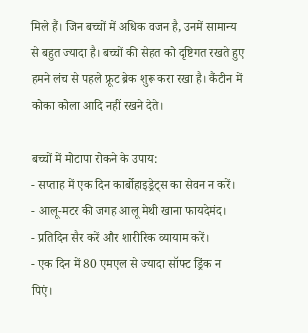मिले हैं। जिन बच्चों में अधिक वजन है, उनमें सामान्य से बहुत ज्यादा है। बच्चों की सेहत को दृष्टिगत रखते हुए हमने लंच से पहले फ्रूट ब्रेक शुरू करा रखा है। कैंटीन में कोका कोला आदि नहीं रखने देते।

बच्चों में मोटापा रोकने के उपाय:
- सप्ताह में एक दिन कार्बोहाइड्रेट्स का सेवन न करें।
- आलू-मटर की जगह आलू मेथी खाना फायदेमंद।
- प्रतिदिन सैर करें और शारीरिक व्यायाम करें।
- एक दिन में 80 एमएल से ज्यादा सॉफ्ट ड्रिंक न पिएं।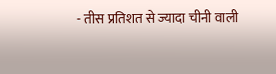- तीस प्रतिशत से ज्यादा चीनी वाली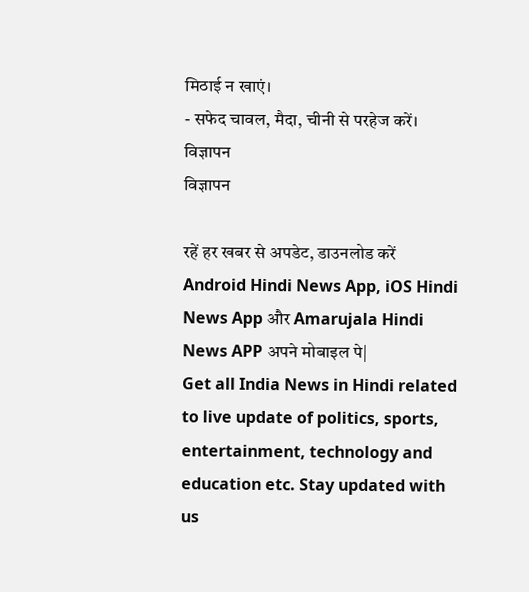मिठाई न खाएं।
- सफेद चावल, मैदा, चीनी से परहेज करें।
विज्ञापन
विज्ञापन

रहें हर खबर से अपडेट, डाउनलोड करें Android Hindi News App, iOS Hindi News App और Amarujala Hindi News APP अपने मोबाइल पे|
Get all India News in Hindi related to live update of politics, sports, entertainment, technology and education etc. Stay updated with us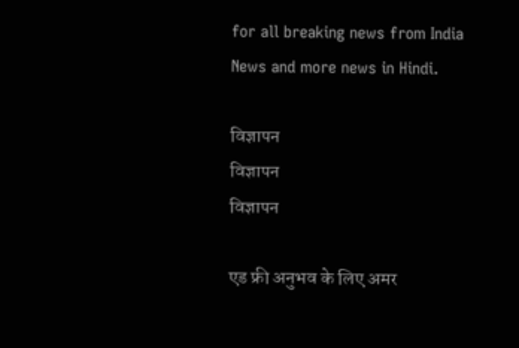for all breaking news from India News and more news in Hindi.

विज्ञापन
विज्ञापन
विज्ञापन

एड फ्री अनुभव के लिए अमर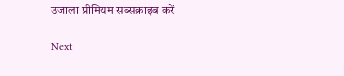उजाला प्रीमियम सब्सक्राइब करें

Next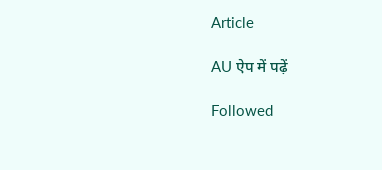Article

AU ऐप में पढ़ें

Followed